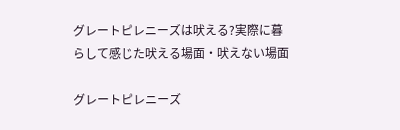グレートピレニーズは吠える?実際に暮らして感じた吠える場面・吠えない場面

グレートピレニーズ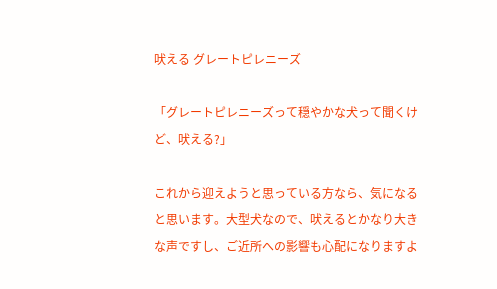吠える グレートピレニーズ

「グレートピレニーズって穏やかな犬って聞くけど、吠える?」

これから迎えようと思っている方なら、気になると思います。大型犬なので、吠えるとかなり大きな声ですし、ご近所への影響も心配になりますよ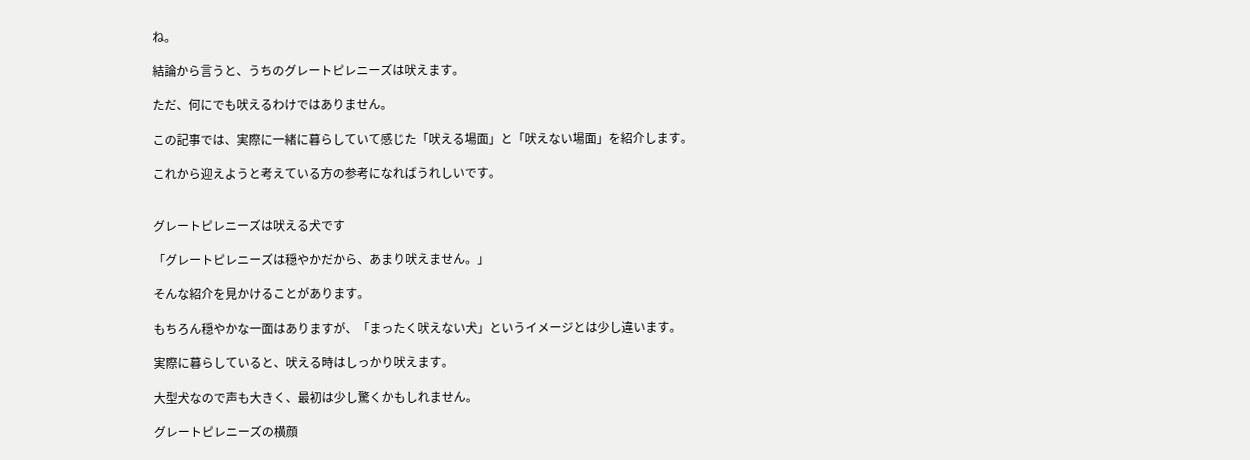ね。

結論から言うと、うちのグレートピレニーズは吠えます。

ただ、何にでも吠えるわけではありません。

この記事では、実際に一緒に暮らしていて感じた「吠える場面」と「吠えない場面」を紹介します。

これから迎えようと考えている方の参考になればうれしいです。


グレートピレニーズは吠える犬です

「グレートピレニーズは穏やかだから、あまり吠えません。」

そんな紹介を見かけることがあります。

もちろん穏やかな一面はありますが、「まったく吠えない犬」というイメージとは少し違います。

実際に暮らしていると、吠える時はしっかり吠えます。

大型犬なので声も大きく、最初は少し驚くかもしれません。

グレートピレニーズの横顔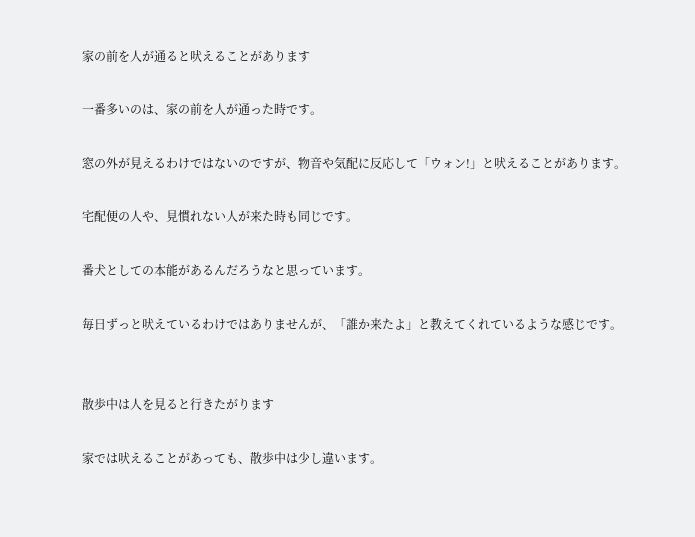家の前を人が通ると吠えることがあります

一番多いのは、家の前を人が通った時です。

窓の外が見えるわけではないのですが、物音や気配に反応して「ウォン!」と吠えることがあります。

宅配便の人や、見慣れない人が来た時も同じです。

番犬としての本能があるんだろうなと思っています。

毎日ずっと吠えているわけではありませんが、「誰か来たよ」と教えてくれているような感じです。


散歩中は人を見ると行きたがります

家では吠えることがあっても、散歩中は少し違います。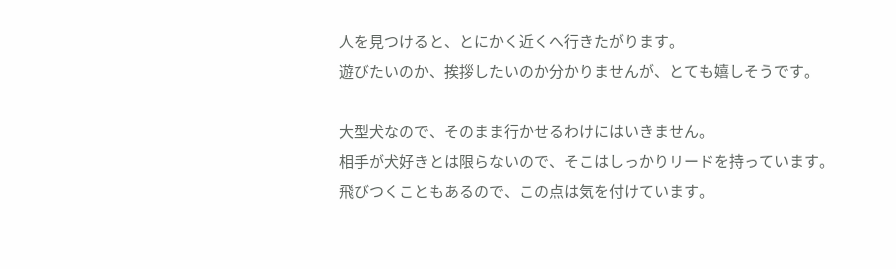人を見つけると、とにかく近くへ行きたがります。
遊びたいのか、挨拶したいのか分かりませんが、とても嬉しそうです。

大型犬なので、そのまま行かせるわけにはいきません。
相手が犬好きとは限らないので、そこはしっかりリードを持っています。
飛びつくこともあるので、この点は気を付けています。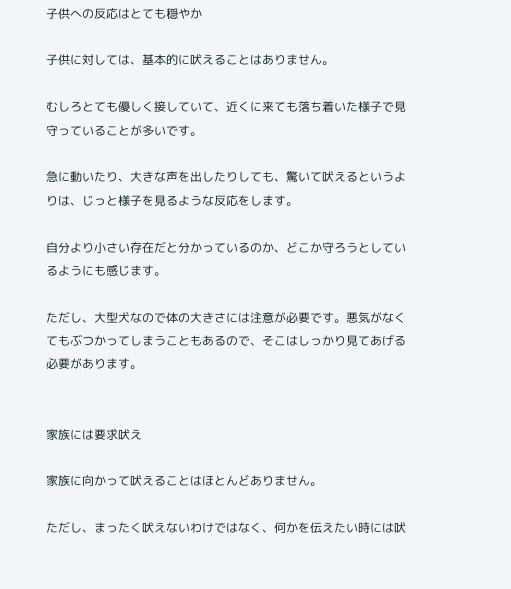子供への反応はとても穏やか

子供に対しては、基本的に吠えることはありません。

むしろとても優しく接していて、近くに来ても落ち着いた様子で見守っていることが多いです。

急に動いたり、大きな声を出したりしても、驚いて吠えるというよりは、じっと様子を見るような反応をします。

自分より小さい存在だと分かっているのか、どこか守ろうとしているようにも感じます。

ただし、大型犬なので体の大きさには注意が必要です。悪気がなくてもぶつかってしまうこともあるので、そこはしっかり見てあげる必要があります。


家族には要求吠え

家族に向かって吠えることはほとんどありません。

ただし、まったく吠えないわけではなく、何かを伝えたい時には吠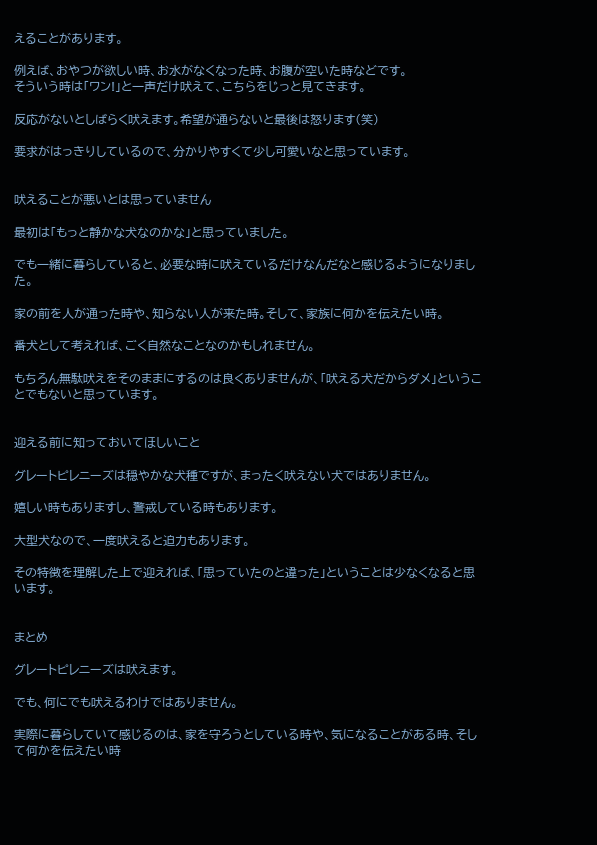えることがあります。

例えば、おやつが欲しい時、お水がなくなった時、お腹が空いた時などです。
そういう時は「ワン!」と一声だけ吠えて、こちらをじっと見てきます。

反応がないとしばらく吠えます。希望が通らないと最後は怒ります(笑)

要求がはっきりしているので、分かりやすくて少し可愛いなと思っています。


吠えることが悪いとは思っていません

最初は「もっと静かな犬なのかな」と思っていました。

でも一緒に暮らしていると、必要な時に吠えているだけなんだなと感じるようになりました。

家の前を人が通った時や、知らない人が来た時。そして、家族に何かを伝えたい時。

番犬として考えれば、ごく自然なことなのかもしれません。

もちろん無駄吠えをそのままにするのは良くありませんが、「吠える犬だからダメ」ということでもないと思っています。


迎える前に知っておいてほしいこと

グレートピレニーズは穏やかな犬種ですが、まったく吠えない犬ではありません。

嬉しい時もありますし、警戒している時もあります。

大型犬なので、一度吠えると迫力もあります。

その特徴を理解した上で迎えれば、「思っていたのと違った」ということは少なくなると思います。


まとめ

グレートピレニーズは吠えます。

でも、何にでも吠えるわけではありません。

実際に暮らしていて感じるのは、家を守ろうとしている時や、気になることがある時、そして何かを伝えたい時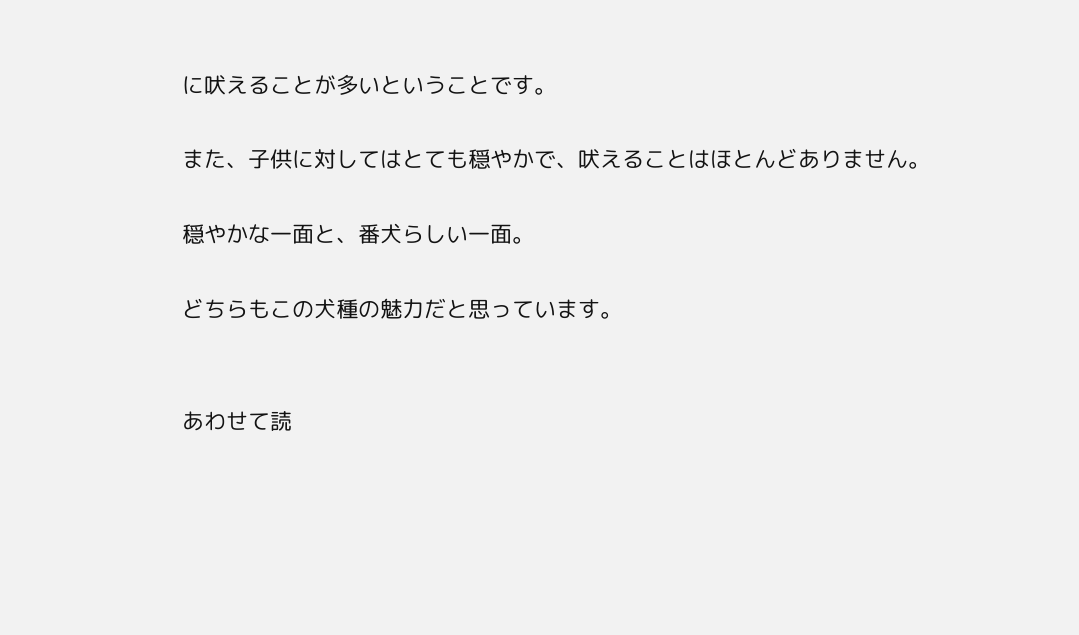に吠えることが多いということです。

また、子供に対してはとても穏やかで、吠えることはほとんどありません。

穏やかな一面と、番犬らしい一面。

どちらもこの犬種の魅力だと思っています。


あわせて読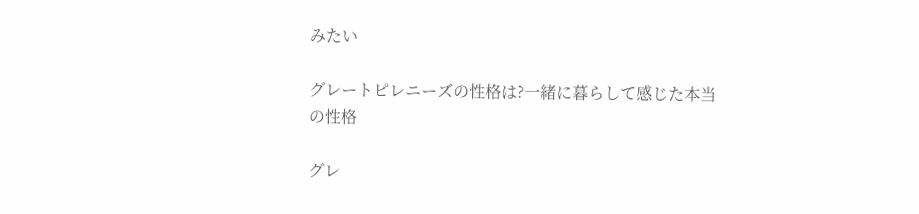みたい

グレートピレニーズの性格は?一緒に暮らして感じた本当の性格

グレ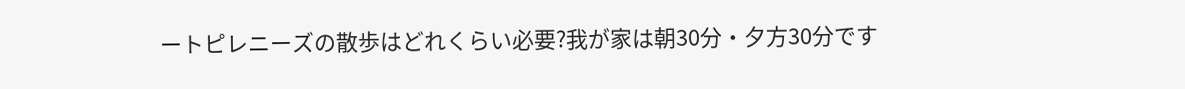ートピレニーズの散歩はどれくらい必要?我が家は朝30分・夕方30分です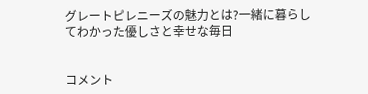グレートピレニーズの魅力とは?一緒に暮らしてわかった優しさと幸せな毎日


コメント